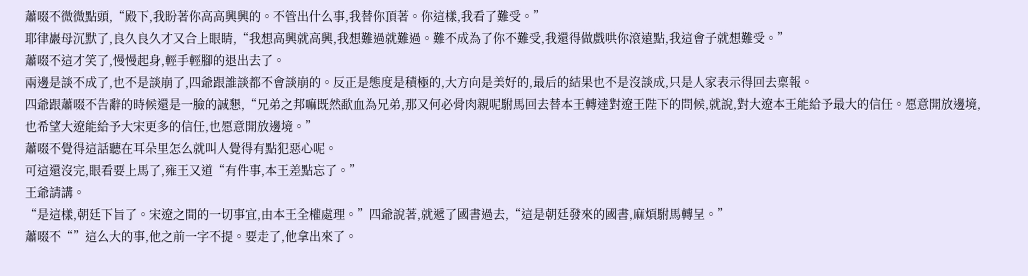蕭啜不微微點頭,“殿下,我盼著你高高興興的。不管出什么事,我替你頂著。你這樣,我看了難受。”
耶律巖母沉默了,良久良久才又合上眼睛,“我想高興就高興,我想難過就難過。難不成為了你不難受,我還得做戲哄你滾遠點,我這會子就想難受。”
蕭啜不這才笑了,慢慢起身,輕手輕腳的退出去了。
兩邊是談不成了,也不是談崩了,四爺跟誰談都不會談崩的。反正是態度是積極的,大方向是美好的,最后的結果也不是沒談成,只是人家表示得回去稟報。
四爺跟蕭啜不告辭的時候還是一臉的誠懇,“兄弟之邦嘛既然歃血為兄弟,那又何必骨肉親呢駙馬回去替本王轉達對遼王陛下的問候,就說,對大遼本王能給予最大的信任。愿意開放邊境,也希望大遼能給予大宋更多的信任,也愿意開放邊境。”
蕭啜不覺得這話聽在耳朵里怎么就叫人覺得有點犯惡心呢。
可這還沒完,眼看要上馬了,雍王又道“有件事,本王差點忘了。”
王爺請講。
“是這樣,朝廷下旨了。宋遼之間的一切事宜,由本王全權處理。”四爺說著,就遞了國書過去,“這是朝廷發來的國書,麻煩駙馬轉呈。”
蕭啜不“”這么大的事,他之前一字不提。要走了,他拿出來了。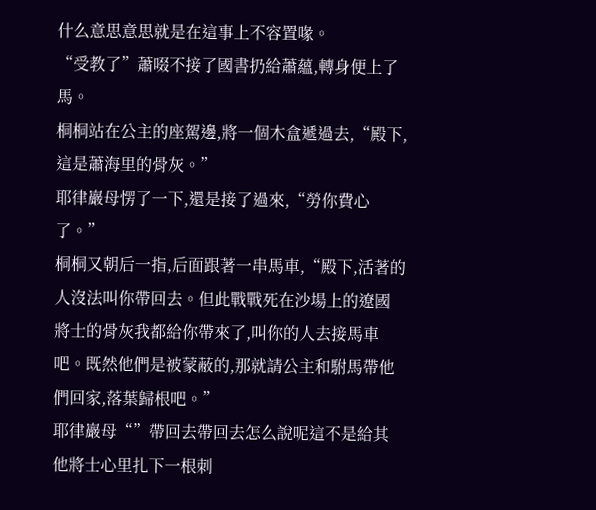什么意思意思就是在這事上不容置喙。
“受教了”蕭啜不接了國書扔給蕭蘊,轉身便上了馬。
桐桐站在公主的座駕邊,將一個木盒遞過去,“殿下,這是蕭海里的骨灰。”
耶律巖母愣了一下,還是接了過來,“勞你費心了。”
桐桐又朝后一指,后面跟著一串馬車,“殿下,活著的人沒法叫你帶回去。但此戰戰死在沙場上的遼國將士的骨灰我都給你帶來了,叫你的人去接馬車吧。既然他們是被蒙蔽的,那就請公主和駙馬帶他們回家,落葉歸根吧。”
耶律巖母“”帶回去帶回去怎么說呢這不是給其他將士心里扎下一根刺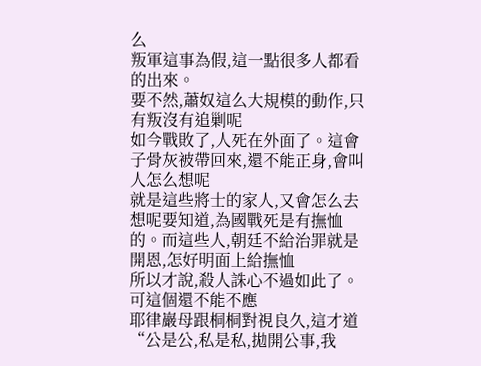么
叛軍這事為假,這一點很多人都看的出來。
要不然,蕭奴這么大規模的動作,只有叛沒有追剿呢
如今戰敗了,人死在外面了。這會子骨灰被帶回來,還不能正身,會叫人怎么想呢
就是這些將士的家人,又會怎么去想呢要知道,為國戰死是有撫恤的。而這些人,朝廷不給治罪就是開恩,怎好明面上給撫恤
所以才說,殺人誅心不過如此了。
可這個還不能不應
耶律巖母跟桐桐對視良久,這才道“公是公,私是私,拋開公事,我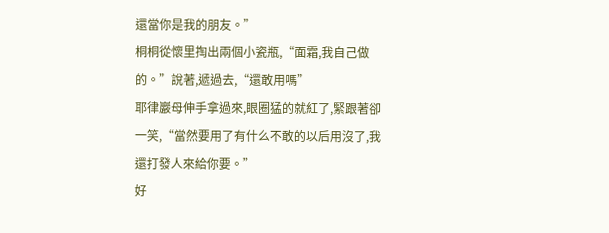還當你是我的朋友。”
桐桐從懷里掏出兩個小瓷瓶,“面霜,我自己做的。”說著,遞過去,“還敢用嗎”
耶律巖母伸手拿過來,眼圈猛的就紅了,緊跟著卻一笑,“當然要用了有什么不敢的以后用沒了,我還打發人來給你要。”
好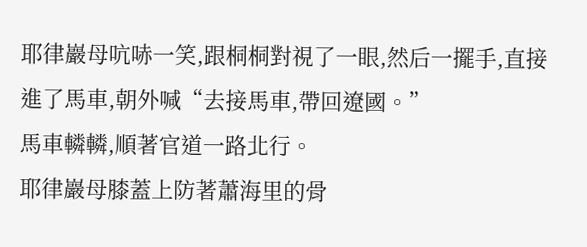耶律巖母吭哧一笑,跟桐桐對視了一眼,然后一擺手,直接進了馬車,朝外喊“去接馬車,帶回遼國。”
馬車轔轔,順著官道一路北行。
耶律巖母膝蓋上防著蕭海里的骨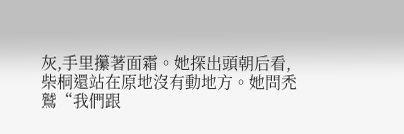灰,手里攥著面霜。她探出頭朝后看,柴桐還站在原地沒有動地方。她問禿鷲“我們跟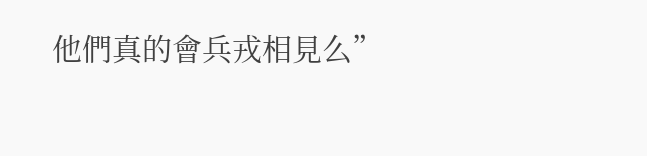他們真的會兵戎相見么”